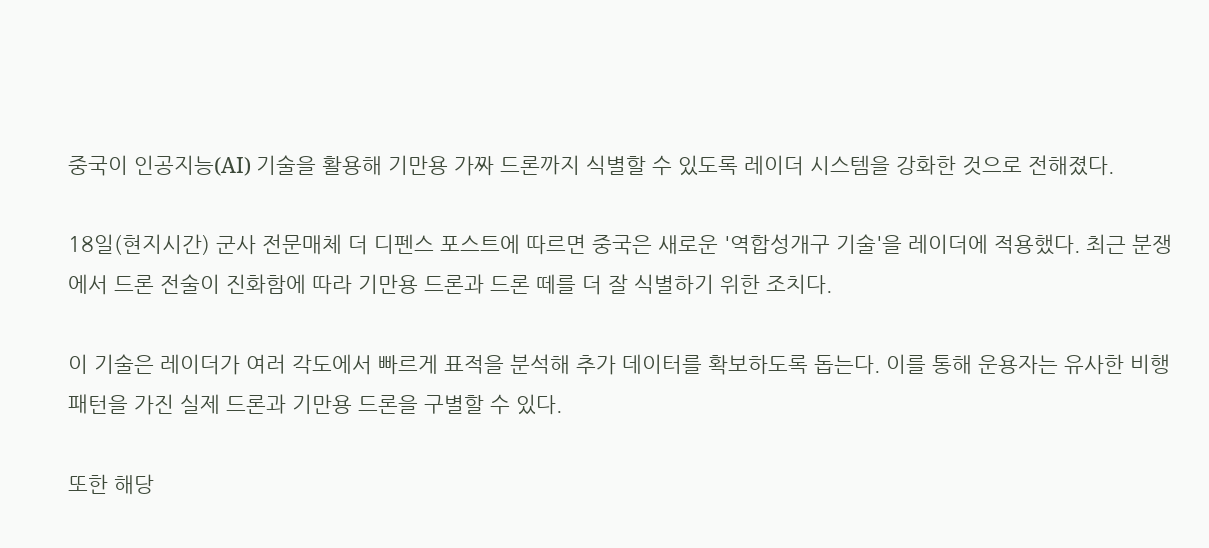중국이 인공지능(AI) 기술을 활용해 기만용 가짜 드론까지 식별할 수 있도록 레이더 시스템을 강화한 것으로 전해졌다.

18일(현지시간) 군사 전문매체 더 디펜스 포스트에 따르면 중국은 새로운 '역합성개구 기술'을 레이더에 적용했다. 최근 분쟁에서 드론 전술이 진화함에 따라 기만용 드론과 드론 떼를 더 잘 식별하기 위한 조치다.

이 기술은 레이더가 여러 각도에서 빠르게 표적을 분석해 추가 데이터를 확보하도록 돕는다. 이를 통해 운용자는 유사한 비행 패턴을 가진 실제 드론과 기만용 드론을 구별할 수 있다.

또한 해당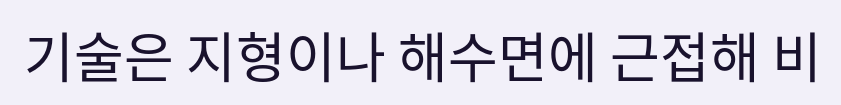기술은 지형이나 해수면에 근접해 비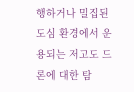행하거나 밀집된 도심 환경에서 운용되는 저고도 드론에 대한 탐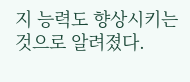지 능력도 향상시키는 것으로 알려졌다.